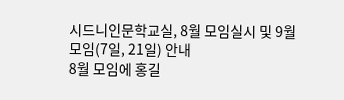시드니인문학교실, 8월 모임실시 및 9월 모임(7일, 21일) 안내
8월 모임에 홍길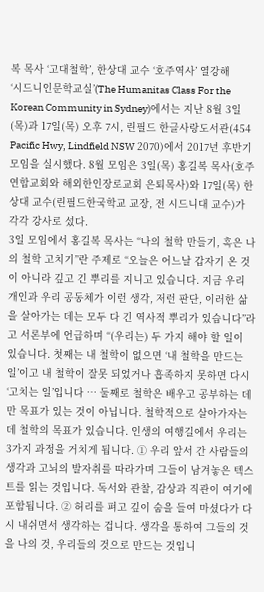복 목사 ‘고대철학’, 한상대 교수 ‘호주역사’ 열강해
‘시드니인문학교실’(The Humanitas Class For the Korean Community in Sydney)에서는 지난 8월 3일(목)과 17일(목) 오후 7시, 린필드 한글사랑도서관(454 Pacific Hwy, Lindfield NSW 2070)에서 2017년 후반기 모임을 실시했다. 8월 모임은 3일(목) 홍길복 목사(호주연합교회와 해외한인장로교회 은퇴목사)와 17일(목) 한상대 교수(린필드한국학교 교장, 전 시드니대 교수)가 각각 강사로 섰다.
3일 모임에서 홍길복 목사는 “나의 철학 만들기, 혹은 나의 철학 고치기”란 주제로 “오늘은 어느날 갑자기 온 것이 아니라 깊고 긴 뿌리를 지니고 있습니다. 지금 우리 개인과 우리 공동체가 이런 생각, 저런 판단, 이러한 삶을 살아가는 데는 모두 다 긴 역사적 뿌리가 있습니다”라고 서론부에 언급하며 “(우리는) 두 가지 해야 할 일이 있습니다. 첫째는 내 철학이 없으면 ‘내 철학을 만드는 일’이고 내 철학이 잘못 되었거나 흡족하지 못하면 다시 ‘고치는 일’입니다 … 둘째로 철학은 배우고 공부하는 데만 목표가 있는 것이 아닙니다. 철학적으로 살아가자는데 철학의 목표가 있습니다. 인생의 여행길에서 우리는 3가지 과정을 거치게 됩니다. ① 우리 앞서 간 사람들의 생각과 고뇌의 발자취를 따라가며 그들이 남겨놓은 텍스트를 읽는 것입니다. 독서와 관찰, 감상과 직관이 여기에 포함됩니다. ② 허리를 펴고 깊이 숨을 들여 마셨다가 다시 내쉬면서 생각하는 겁니다. 생각을 통하여 그들의 것을 나의 것, 우리들의 것으로 만드는 것입니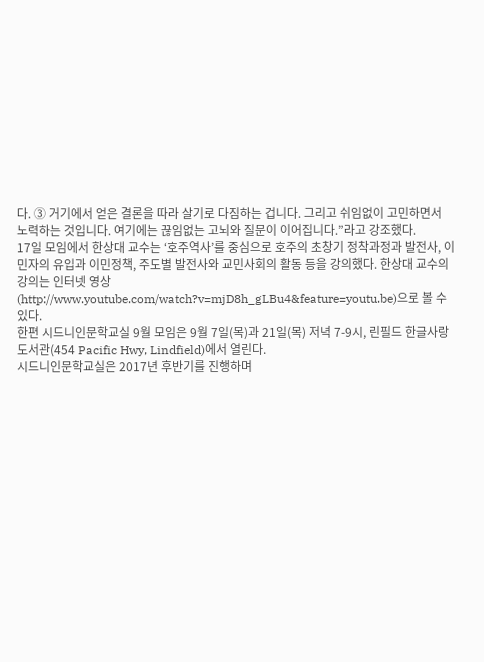다. ③ 거기에서 얻은 결론을 따라 살기로 다짐하는 겁니다. 그리고 쉬임없이 고민하면서 노력하는 것입니다. 여기에는 끊임없는 고뇌와 질문이 이어집니다.”라고 강조했다.
17일 모임에서 한상대 교수는 ‘호주역사’를 중심으로 호주의 초창기 정착과정과 발전사, 이민자의 유입과 이민정책, 주도별 발전사와 교민사회의 활동 등을 강의했다. 한상대 교수의 강의는 인터넷 영상(http://www.youtube.com/watch?v=mjD8h_gLBu4&feature=youtu.be)으로 볼 수 있다.
한편 시드니인문학교실 9월 모임은 9월 7일(목)과 21일(목) 저녁 7-9시, 린필드 한글사랑도서관(454 Pacific Hwy, Lindfield)에서 열린다.
시드니인문학교실은 2017년 후반기를 진행하며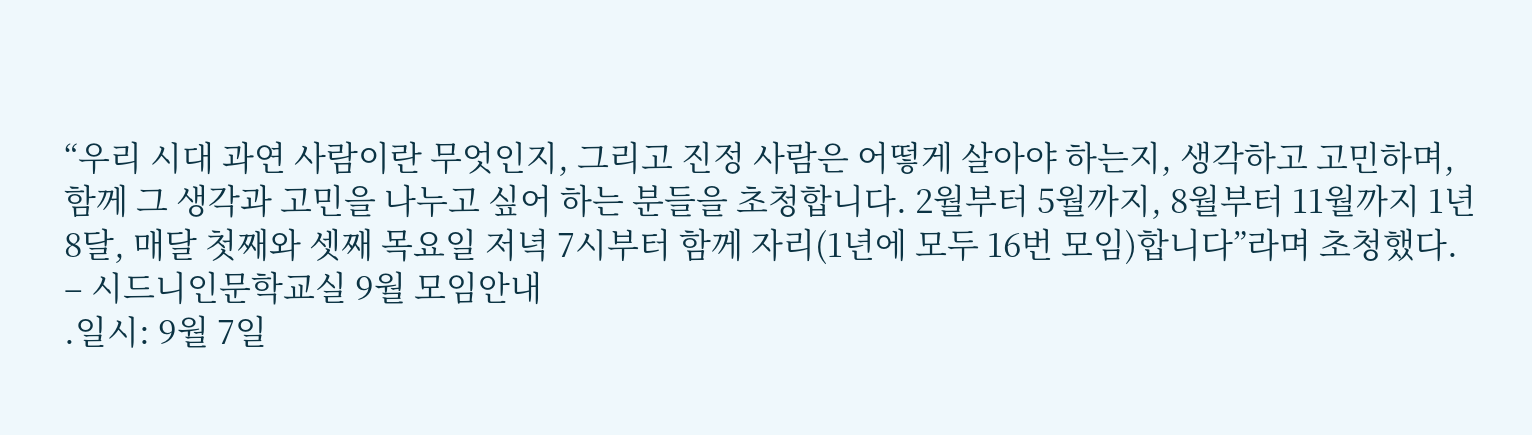“우리 시대 과연 사람이란 무엇인지, 그리고 진정 사람은 어떻게 살아야 하는지, 생각하고 고민하며, 함께 그 생각과 고민을 나누고 싶어 하는 분들을 초청합니다. 2월부터 5월까지, 8월부터 11월까지 1년 8달, 매달 첫째와 셋째 목요일 저녁 7시부터 함께 자리(1년에 모두 16번 모임)합니다”라며 초청했다.
– 시드니인문학교실 9월 모임안내
.일시: 9월 7일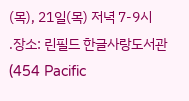(목), 21일(목) 저녁 7-9시
.장소: 린필드 한글사랑도서관(454 Pacific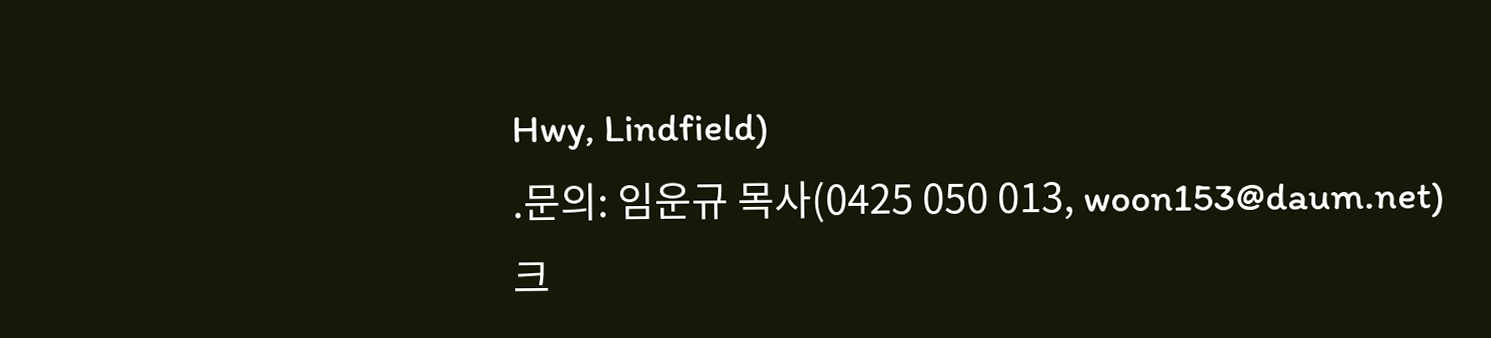Hwy, Lindfield)
.문의: 임운규 목사(0425 050 013, woon153@daum.net)
크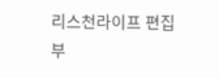리스천라이프 편집부